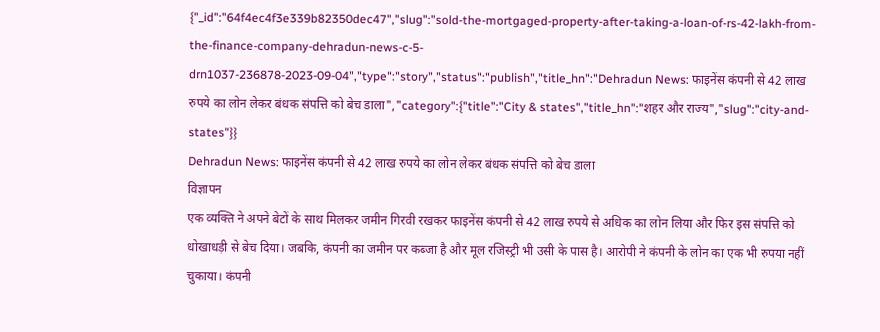{"_id":"64f4ec4f3e339b82350dec47","slug":"sold-the-mortgaged-property-after-taking-a-loan-of-rs-42-lakh-from-the-finance-company-dehradun-news-c-5-drn1037-236878-2023-09-04","type":"story","status":"publish","title_hn":"Dehradun News: फाइनेंस कंपनी से 42 लाख रुपये का लोन लेकर बंधक संपत्ति को बेच डाला","category":{"title":"City & states","title_hn":"शहर और राज्य","slug":"city-and-states"}}
Dehradun News: फाइनेंस कंपनी से 42 लाख रुपये का लोन लेकर बंधक संपत्ति को बेच डाला
विज्ञापन
एक व्यक्ति ने अपने बेटों के साथ मिलकर जमीन गिरवी रखकर फाइनेंस कंपनी से 42 लाख रुपये से अधिक का लोन लिया और फिर इस संपत्ति को धोखाधड़ी से बेच दिया। जबकि, कंपनी का जमीन पर कब्जा है और मूल रजिस्ट्री भी उसी के पास है। आरोपी ने कंपनी के लोन का एक भी रुपया नहीं चुकाया। कंपनी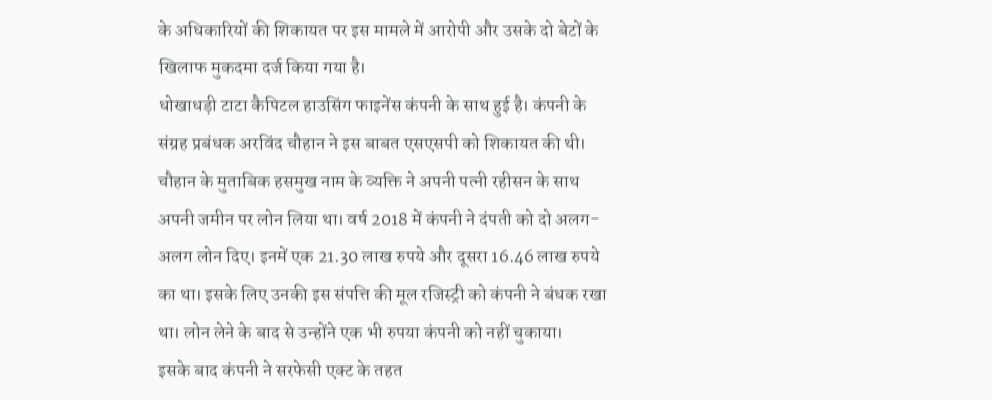के अधिकारियों की शिकायत पर इस मामले में आरोपी और उसके दो बेटों के खिलाफ मुकदमा दर्ज किया गया है।
धोखाधड़ी टाटा कैपिटल हाउसिंग फाइनेंस कंपनी के साथ हुई है। कंपनी के संग्रह प्रबंधक अरविंद चौहान ने इस बाबत एसएसपी को शिकायत की थी। चौहान के मुताबिक हसमुख नाम के व्यक्ति ने अपनी पत्नी रहीसन के साथ अपनी जमीन पर लोन लिया था। वर्ष 2018 में कंपनी ने दंपती को दो अलग-अलग लोन दिए। इनमें एक 21.30 लाख रुपये और दूसरा 16.46 लाख रुपये का था। इसके लिए उनकी इस संपत्ति की मूल रजिस्ट्री को कंपनी ने बंधक रखा था। लोन लेने के बाद से उन्होंने एक भी रुपया कंपनी को नहीं चुकाया।
इसके बाद कंपनी ने सरफेसी एक्ट के तहत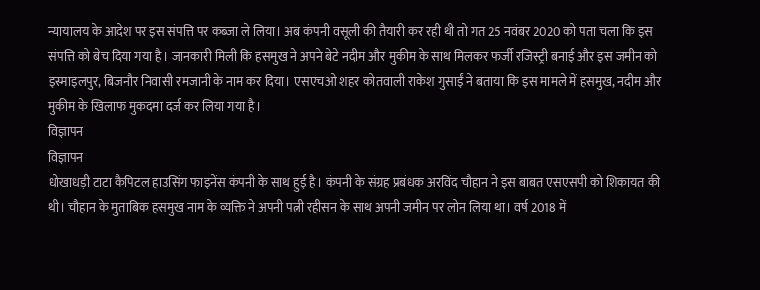न्यायालय के आदेश पर इस संपत्ति पर कब्जा ले लिया। अब कंपनी वसूली की तैयारी कर रही थी तो गत 25 नवंबर 2020 को पता चला कि इस संपत्ति को बेच दिया गया है। जानकारी मिली कि हसमुख ने अपने बेटे नदीम और मुकीम के साथ मिलकर फर्जी रजिस्ट्री बनाई और इस जमीन को इस्माइलपुर, बिजनौर निवासी रमजानी के नाम कर दिया। एसएचओ शहर कोतवाली राकेश गुसाईं ने बताया कि इस मामले में हसमुख, नदीम और मुकीम के खिलाफ मुकदमा दर्ज कर लिया गया है।
विज्ञापन
विज्ञापन
धोखाधड़ी टाटा कैपिटल हाउसिंग फाइनेंस कंपनी के साथ हुई है। कंपनी के संग्रह प्रबंधक अरविंद चौहान ने इस बाबत एसएसपी को शिकायत की थी। चौहान के मुताबिक हसमुख नाम के व्यक्ति ने अपनी पत्नी रहीसन के साथ अपनी जमीन पर लोन लिया था। वर्ष 2018 में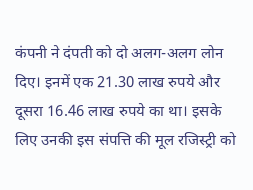कंपनी ने दंपती को दो अलग-अलग लोन दिए। इनमें एक 21.30 लाख रुपये और दूसरा 16.46 लाख रुपये का था। इसके लिए उनकी इस संपत्ति की मूल रजिस्ट्री को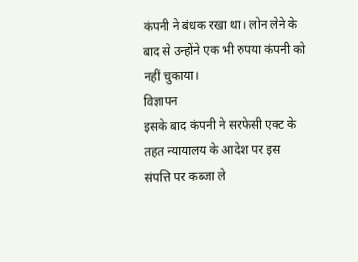कंपनी ने बंधक रखा था। लोन लेने के बाद से उन्होंने एक भी रुपया कंपनी को नहीं चुकाया।
विज्ञापन
इसके बाद कंपनी ने सरफेसी एक्ट के तहत न्यायालय के आदेश पर इस संपत्ति पर कब्जा ले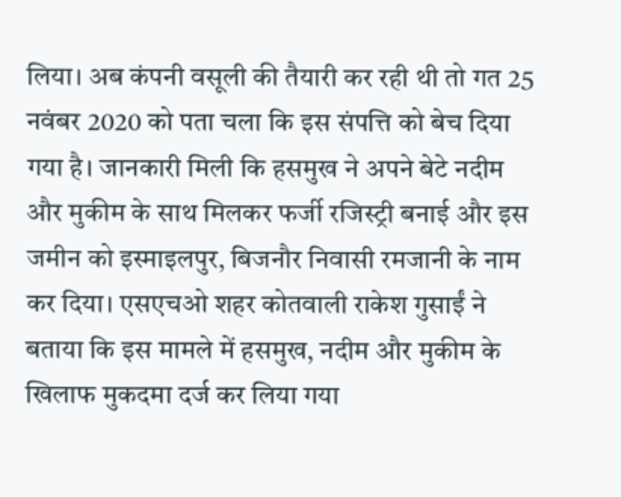लिया। अब कंपनी वसूली की तैयारी कर रही थी तो गत 25 नवंबर 2020 को पता चला कि इस संपत्ति को बेच दिया गया है। जानकारी मिली कि हसमुख ने अपने बेटे नदीम और मुकीम के साथ मिलकर फर्जी रजिस्ट्री बनाई और इस जमीन को इस्माइलपुर, बिजनौर निवासी रमजानी के नाम कर दिया। एसएचओ शहर कोतवाली राकेश गुसाईं ने बताया कि इस मामले में हसमुख, नदीम और मुकीम के खिलाफ मुकदमा दर्ज कर लिया गया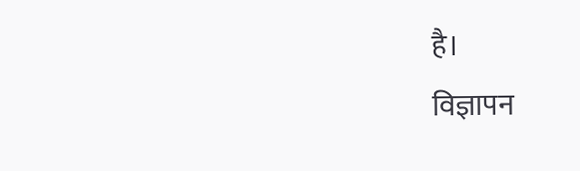है।
विज्ञापन